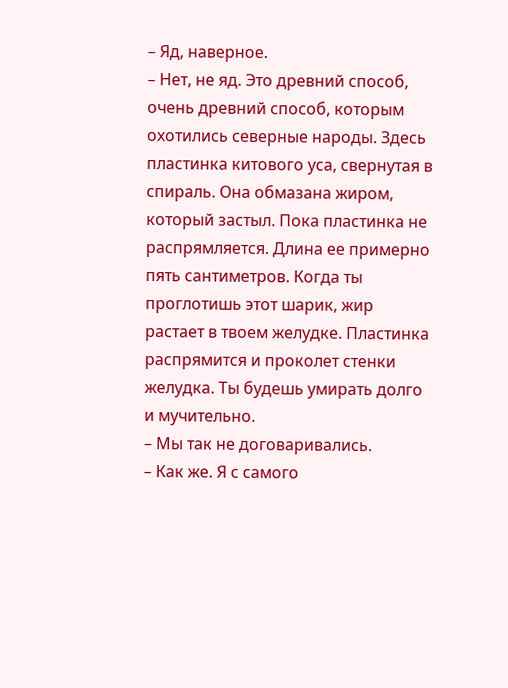– Яд, наверное.
– Нет, не яд. Это древний способ, очень древний способ, которым охотились северные народы. Здесь пластинка китового уса, свернутая в спираль. Она обмазана жиром, который застыл. Пока пластинка не распрямляется. Длина ее примерно пять сантиметров. Когда ты проглотишь этот шарик, жир растает в твоем желудке. Пластинка распрямится и проколет стенки желудка. Ты будешь умирать долго и мучительно.
– Мы так не договаривались.
– Как же. Я с самого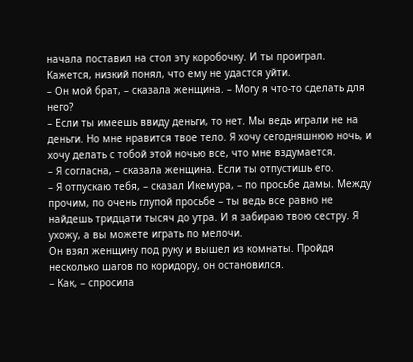начала поставил на стол эту коробочку. И ты проиграл.
Кажется, низкий понял, что ему не удастся уйти.
– Он мой брат, – сказала женщина. – Могу я что-то сделать для него?
– Если ты имеешь ввиду деньги, то нет. Мы ведь играли не на деньги. Но мне нравится твое тело. Я хочу сегодняшнюю ночь, и хочу делать с тобой этой ночью все, что мне вздумается.
– Я согласна, – сказала женщина. Если ты отпустишь его.
– Я отпускаю тебя, – сказал Икемура, – по просьбе дамы. Между прочим, по очень глупой просьбе – ты ведь все равно не найдешь тридцати тысяч до утра. И я забираю твою сестру. Я ухожу, а вы можете играть по мелочи.
Он взял женщину под руку и вышел из комнаты. Пройдя несколько шагов по коридору, он остановился.
– Как, – спросила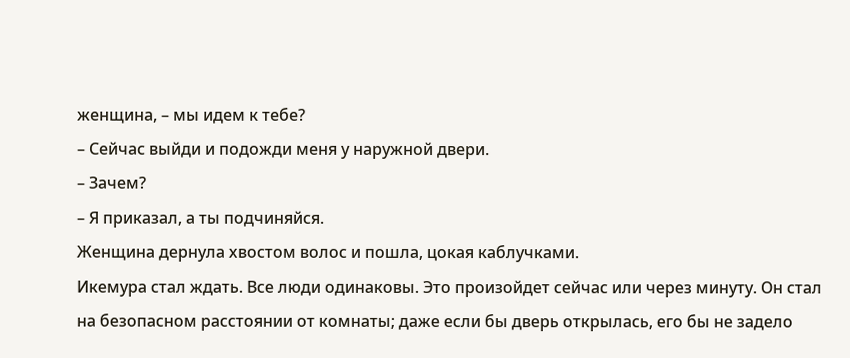женщина, – мы идем к тебе?
– Сейчас выйди и подожди меня у наружной двери.
– Зачем?
– Я приказал, а ты подчиняйся.
Женщина дернула хвостом волос и пошла, цокая каблучками.
Икемура стал ждать. Все люди одинаковы. Это произойдет сейчас или через минуту. Он стал на безопасном расстоянии от комнаты; даже если бы дверь открылась, его бы не задело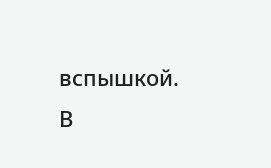вспышкой.
В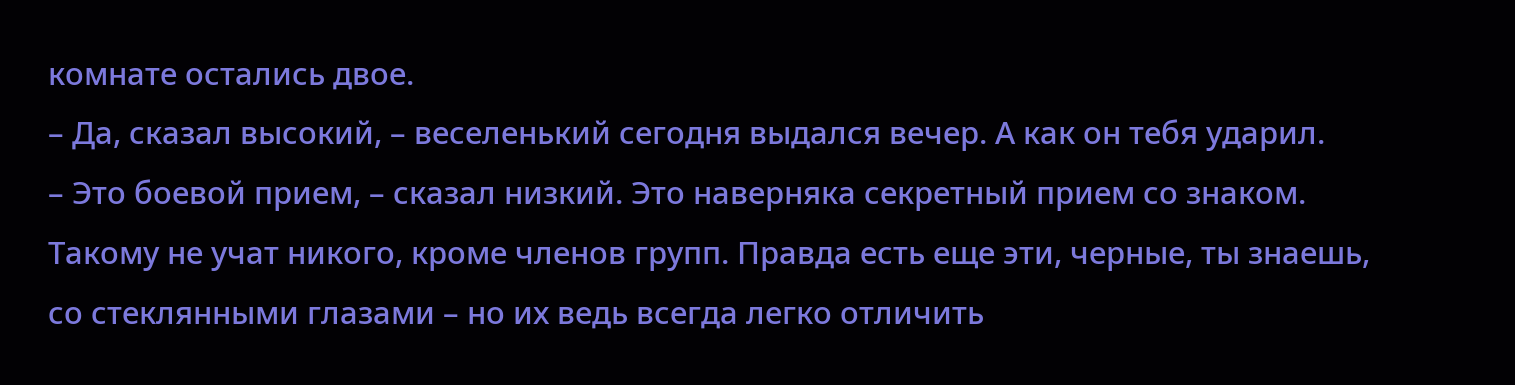комнате остались двое.
– Да, сказал высокий, – веселенький сегодня выдался вечер. А как он тебя ударил.
– Это боевой прием, – сказал низкий. Это наверняка секретный прием со знаком. Такому не учат никого, кроме членов групп. Правда есть еще эти, черные, ты знаешь, со стеклянными глазами – но их ведь всегда легко отличить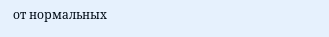от нормальных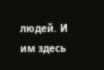людей. И им здесь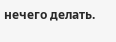нечего делать.